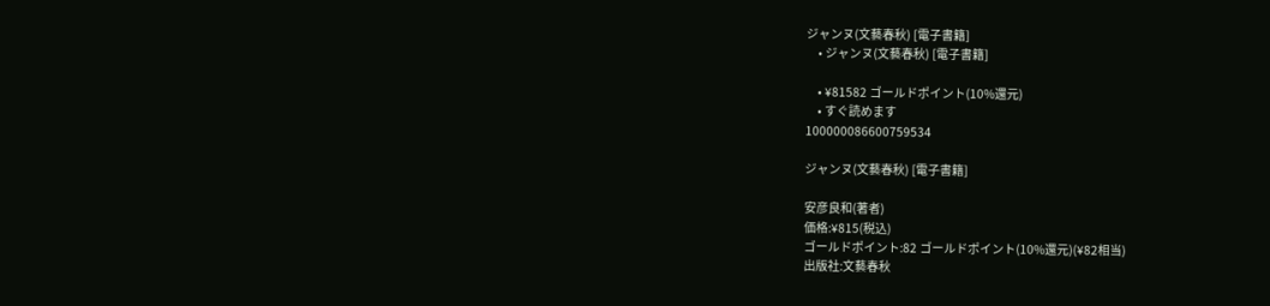ジャンヌ(文藝春秋) [電子書籍]
    • ジャンヌ(文藝春秋) [電子書籍]

    • ¥81582 ゴールドポイント(10%還元)
    • すぐ読めます
100000086600759534

ジャンヌ(文藝春秋) [電子書籍]

安彦良和(著者)
価格:¥815(税込)
ゴールドポイント:82 ゴールドポイント(10%還元)(¥82相当)
出版社:文藝春秋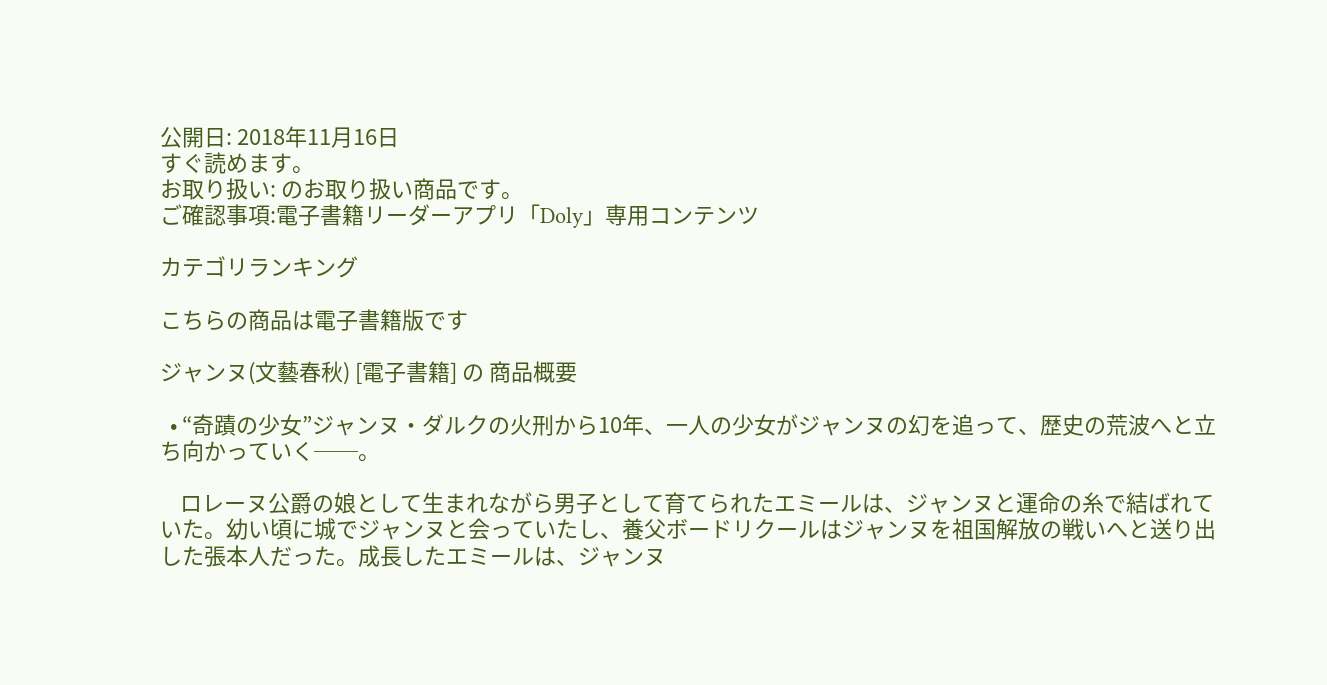公開日: 2018年11月16日
すぐ読めます。
お取り扱い: のお取り扱い商品です。
ご確認事項:電子書籍リーダーアプリ「Doly」専用コンテンツ

カテゴリランキング

こちらの商品は電子書籍版です

ジャンヌ(文藝春秋) [電子書籍] の 商品概要

  • “奇蹟の少女”ジャンヌ・ダルクの火刑から10年、一人の少女がジャンヌの幻を追って、歴史の荒波へと立ち向かっていく──。

    ロレーヌ公爵の娘として生まれながら男子として育てられたエミールは、ジャンヌと運命の糸で結ばれていた。幼い頃に城でジャンヌと会っていたし、養父ボードリクールはジャンヌを祖国解放の戦いへと送り出した張本人だった。成長したエミールは、ジャンヌ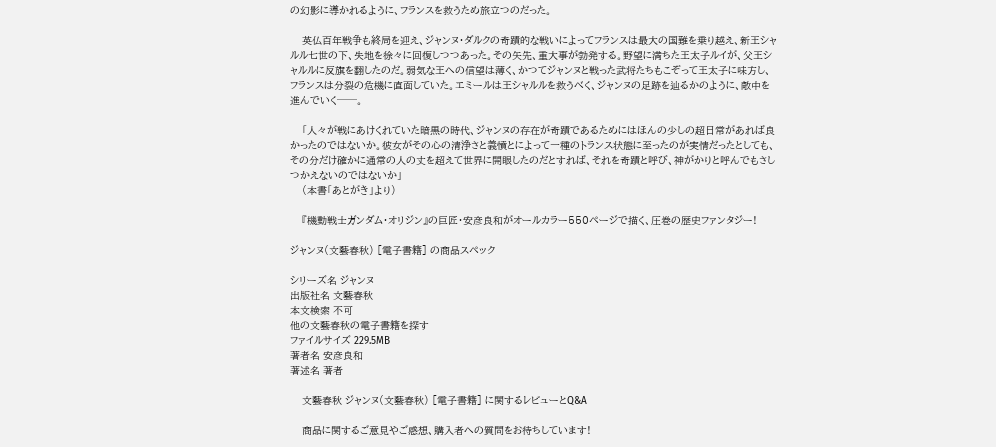の幻影に導かれるように、フランスを救うため旅立つのだった。

    英仏百年戦争も終局を迎え、ジャンヌ・ダルクの奇蹟的な戦いによってフランスは最大の国難を乗り越え、新王シャルル七世の下、失地を徐々に回復しつつあった。その矢先、重大事が勃発する。野望に満ちた王太子ルイが、父王シャルルに反旗を翻したのだ。弱気な王への信望は薄く、かつてジャンヌと戦った武将たちもこぞって王太子に味方し、フランスは分裂の危機に直面していた。エミールは王シャルルを救うべく、ジャンヌの足跡を辿るかのように、敵中を進んでいく──。

    「人々が戦にあけくれていた暗黒の時代、ジャンヌの存在が奇蹟であるためにはほんの少しの超日常があれば良かったのではないか。彼女がその心の清浄さと義憤とによって一種のトランス状態に至ったのが実情だったとしても、その分だけ確かに通常の人の丈を超えて世界に開眼したのだとすれば、それを奇蹟と呼び、神がかりと呼んでもさしつかえないのではないか」
    (本書「あとがき」より)

    『機動戦士ガンダム・オリジン』の巨匠・安彦良和がオールカラー550ページで描く、圧巻の歴史ファンタジー!

ジャンヌ(文藝春秋) [電子書籍] の商品スペック

シリーズ名 ジャンヌ
出版社名 文藝春秋
本文検索 不可
他の文藝春秋の電子書籍を探す
ファイルサイズ 229.5MB
著者名 安彦良和
著述名 著者

    文藝春秋 ジャンヌ(文藝春秋) [電子書籍] に関するレビューとQ&A

    商品に関するご意見やご感想、購入者への質問をお待ちしています!